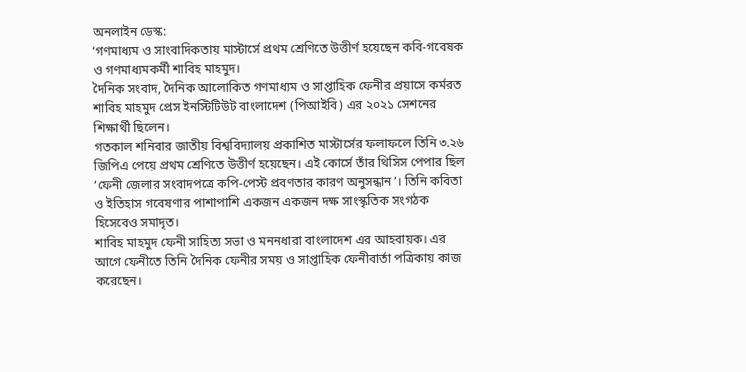অনলাইন ডেস্ক:
‘গণমাধ্যম ও সাংবাদিকতায় মাস্টার্সে প্রথম শ্রেণিতে উত্তীর্ণ হয়েছেন কবি-গবেষক ও গণমাধ্যমকর্মী শাবিহ মাহমুদ।
দৈনিক সংবাদ, দৈনিক আলোকিত গণমাধ্যম ও সাপ্তাহিক ফেনীর প্রয়াসে কর্মরত শাবিহ মাহমুদ প্রেস ইনস্টিটিউট বাংলাদেশ (পিআইবি) এর ২০২১ সেশনের শিক্ষার্থী ছিলেন।
গতকাল শনিবার জাতীয় বিশ্ববিদ্যালয় প্রকাশিত মাস্টার্সের ফলাফলে তিনি ৩.২৬ জিপিএ পেয়ে প্রথম শ্রেণিতে উত্তীর্ণ হয়েছেন। এই কোর্সে তাঁর থিসিস পেপার ছিল ‘ফেনী জেলার সংবাদপত্রে কপি-পেস্ট প্রবণতার কারণ অনুসন্ধান’। তিনি কবিতা ও ইতিহাস গবেষণার পাশাপাশি একজন একজন দক্ষ সাংস্কৃতিক সংগঠক হিসেবেও সমাদৃত।
শাবিহ মাহমুদ ফেনী সাহিত্য সভা ও মননধারা বাংলাদেশ এর আহবায়ক। এর আগে ফেনীতে তিনি দৈনিক ফেনীর সময় ও সাপ্তাহিক ফেনীবার্তা পত্রিকায় কাজ করেছেন।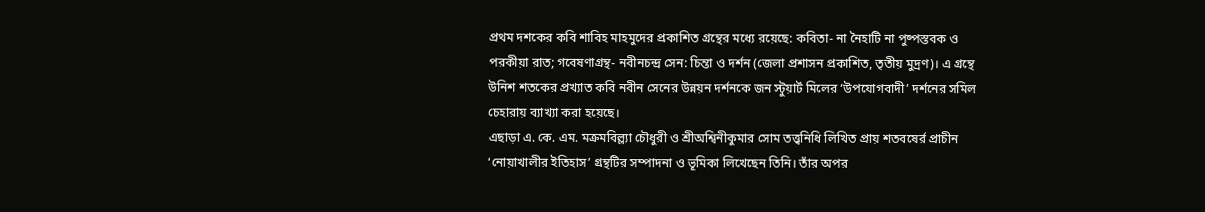প্রথম দশকের কবি শাবিহ মাহমুদের প্রকাশিত গ্রন্থের মধ্যে রয়েছে: কবিতা- না নৈহাটি না পুষ্পস্তবক ও পরকীয়া রাত; গবেষণাগ্রন্থ- নবীনচন্দ্র সেন: চিন্তা ও দর্শন (জেলা প্রশাসন প্রকাশিত, তৃতীয় মুদ্রণ)। এ গ্রন্থে উনিশ শতকের প্রখ্যাত কবি নবীন সেনের উন্নয়ন দর্শনকে জন স্টুয়ার্ট মিলের ‘উপযোগবাদী’ দর্শনের সমিল চেহারায় ব্যাখ্যা করা হয়েছে।
এছাড়া এ. কে. এম. মক্রমবিল্ল্যা চৌধুরী ও শ্রীঅশ্বিনীকুমার সোম তত্ত্বনিধি লিখিত প্রায় শতবষের্র প্রাচীন ‘নোয়াখালীর ইতিহাস’ গ্রন্থটির সম্পাদনা ও ভূমিকা লিখেছেন তিনি। তাঁর অপর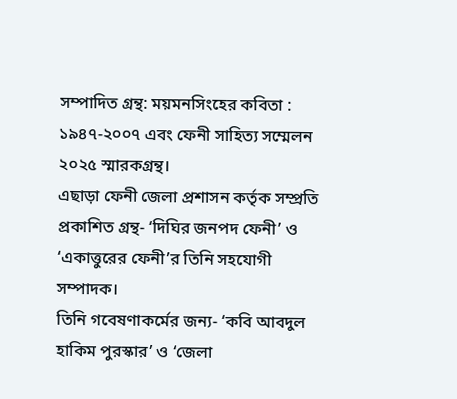সম্পাদিত গ্রন্থ: ময়মনসিংহের কবিতা : ১৯৪৭-২০০৭ এবং ফেনী সাহিত্য সম্মেলন ২০২৫ স্মারকগ্রন্থ।
এছাড়া ফেনী জেলা প্রশাসন কর্তৃক সম্প্রতি প্রকাশিত গ্রন্থ- ‘দিঘির জনপদ ফেনী’ ও ‘একাত্তুরের ফেনী’র তিনি সহযোগী সম্পাদক।
তিনি গবেষণাকর্মের জন্য- ‘কবি আবদুল হাকিম পুরস্কার’ ও ‘জেলা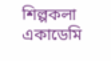শিল্পকলা একাডেমি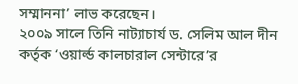সম্মাননা’ লাভ করেছেন।
২০০৯ সালে তিনি নাট্যাচার্য ড. সেলিম আল দীন কর্তৃক ‘ওয়ার্ল্ড কালচারাল সেন্টারে’র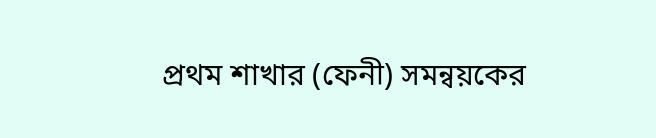প্রথম শাখার (ফেনী) সমন্বয়কের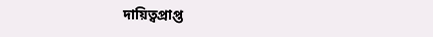দায়িত্বপ্রাপ্ত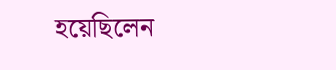হয়েছিলেন